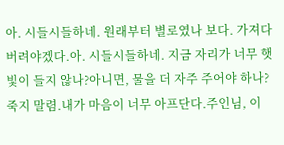아. 시들시들하네. 원래부터 별로였나 보다. 가져다 버려야겠다.아. 시들시들하네. 지금 자리가 너무 햇빛이 들지 않나?아니면, 물을 더 자주 주어야 하나?죽지 말렴.내가 마음이 너무 아프단다.주인님, 이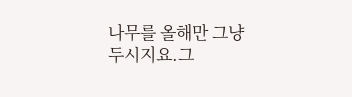나무를 올해만 그냥 두시지요.그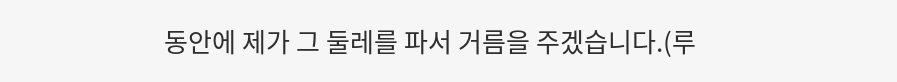동안에 제가 그 둘레를 파서 거름을 주겠습니다.(루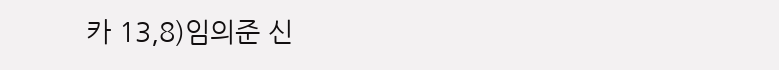카 13,8)임의준 신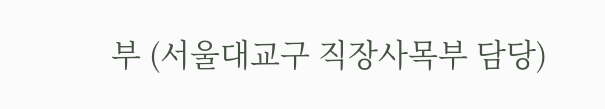부 (서울대교구 직장사목부 담당)